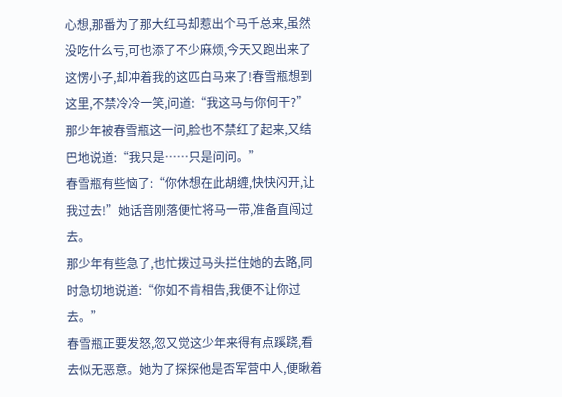心想,那番为了那大红马却惹出个马千总来,虽然没吃什么亏,可也添了不少麻烦,今天又跑出来了这愣小子,却冲着我的这匹白马来了!春雪瓶想到这里,不禁冷冷一笑,问道:“我这马与你何干?”
那少年被春雪瓶这一问,脸也不禁红了起来,又结巴地说道:“我只是……只是问问。”
春雪瓶有些恼了:“你休想在此胡缠,快快闪开,让我过去!”她话音刚落便忙将马一带,准备直闯过去。
那少年有些急了,也忙拨过马头拦住她的去路,同时急切地说道:“你如不肯相告,我便不让你过去。”
春雪瓶正要发怒,忽又觉这少年来得有点蹊跷,看去似无恶意。她为了探探他是否军营中人,便瞅着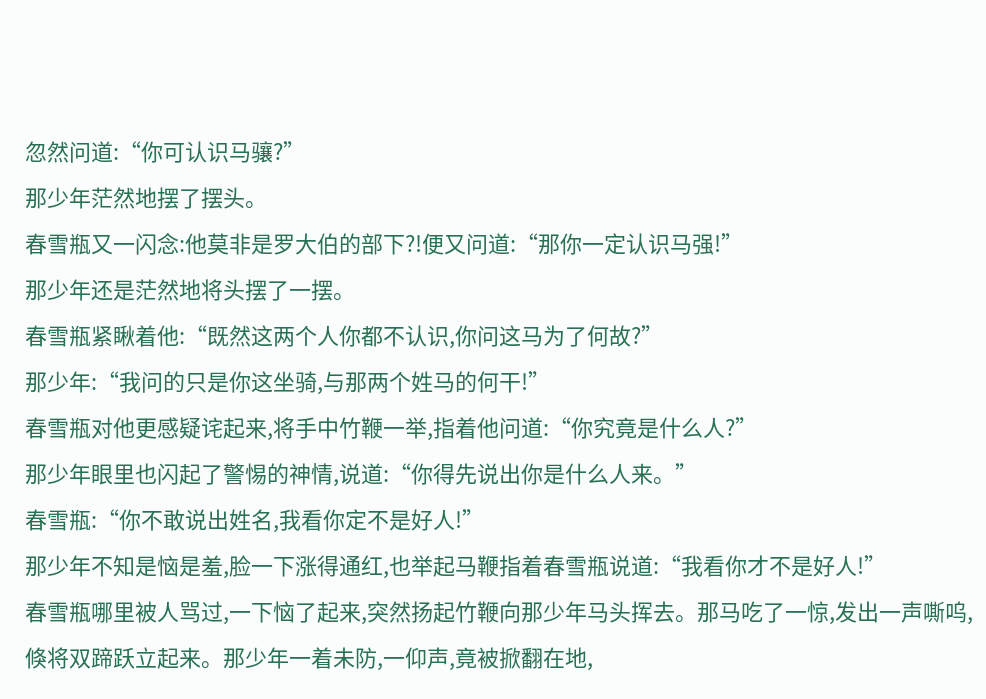忽然问道:“你可认识马骧?”
那少年茫然地摆了摆头。
春雪瓶又一闪念:他莫非是罗大伯的部下?!便又问道:“那你一定认识马强!”
那少年还是茫然地将头摆了一摆。
春雪瓶紧瞅着他:“既然这两个人你都不认识,你问这马为了何故?”
那少年:“我问的只是你这坐骑,与那两个姓马的何干!”
春雪瓶对他更感疑诧起来,将手中竹鞭一举,指着他问道:“你究竟是什么人?”
那少年眼里也闪起了警惕的神情,说道:“你得先说出你是什么人来。”
春雪瓶:“你不敢说出姓名,我看你定不是好人!”
那少年不知是恼是羞,脸一下涨得通红,也举起马鞭指着春雪瓶说道:“我看你才不是好人!”
春雪瓶哪里被人骂过,一下恼了起来,突然扬起竹鞭向那少年马头挥去。那马吃了一惊,发出一声嘶呜,倏将双蹄跃立起来。那少年一着未防,一仰声,竟被掀翻在地,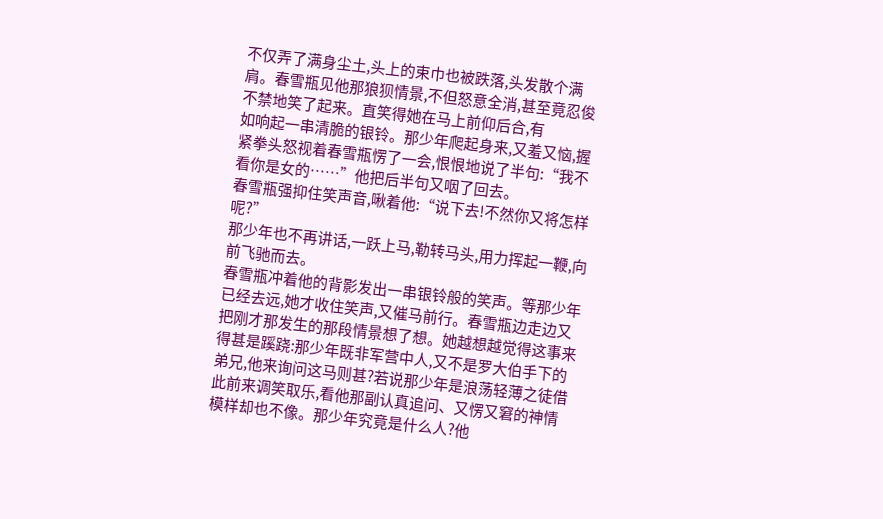不仅弄了满身尘土,头上的束巾也被跌落,头发散个满肩。春雪瓶见他那狼狈情景,不但怒意全消,甚至竟忍俊不禁地笑了起来。直笑得她在马上前仰后合,有
如响起一串清脆的银铃。那少年爬起身来,又羞又恼,握紧拳头怒视着春雪瓶愣了一会,恨恨地说了半句:“我不看你是女的……”他把后半句又咽了回去。
春雪瓶强抑住笑声音,啾着他:“说下去!不然你又将怎样呢?”
那少年也不再讲话,一跃上马,勒转马头,用力挥起一鞭,向前飞驰而去。
春雪瓶冲着他的背影发出一串银铃般的笑声。等那少年已经去远,她才收住笑声,又催马前行。春雪瓶边走边又把刚才那发生的那段情景想了想。她越想越觉得这事来得甚是蹊跷:那少年既非军营中人,又不是罗大伯手下的弟兄,他来询问这马则甚?若说那少年是浪荡轻薄之徒借此前来调笑取乐,看他那副认真追问、又愣又窘的神情模样却也不像。那少年究竟是什么人?他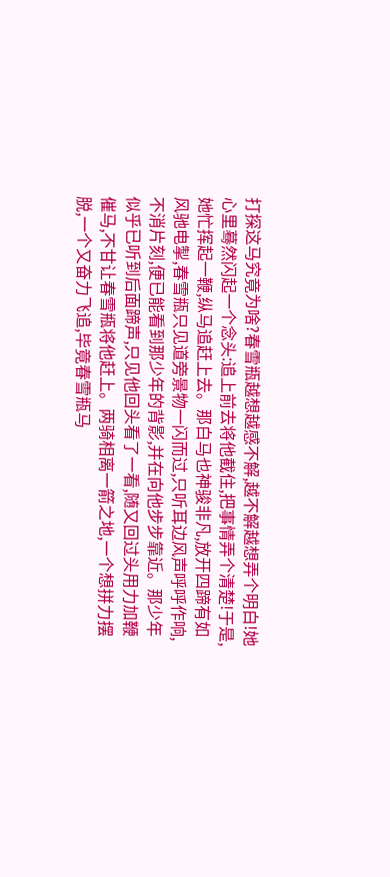打探这马究竟为啥?春雪瓶越想越感不解,越不解越想弄个明白!她心里蓦然闪起一个念头:追上前去将他截住,把事情弄个清楚!于是,她忙挥起一鞭,纵马追赶上去。那白马也神骏非凡,放开四蹄有如风驰电掣,春雪瓶只见道旁景物一闪而过,只听耳边风声呼呼作响,不消片刻,便已能看到那少年的背影,并在向他步步靠近。那少年似乎已听到后面蹄声,只见他回头看了一看,随又回过头用力加鞭催马,不甘让春雪瓶将他赶上。两骑相离一箭之地,一个想拼力摆脱,一个又奋力飞追,毕竟春雪瓶马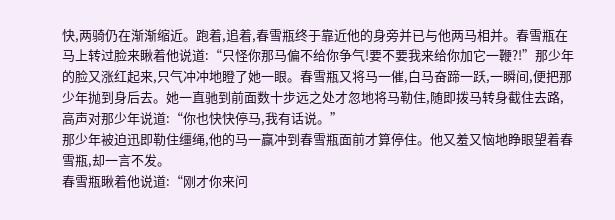快,两骑仍在渐渐缩近。跑着,追着,春雪瓶终于靠近他的身旁并已与他两马相并。春雪瓶在马上转过脸来瞅着他说道:“只怪你那马偏不给你争气!要不要我来给你加它一鞭?!”那少年的脸又涨红起来,只气冲冲地瞪了她一眼。春雪瓶又将马一催,白马奋蹄一跃,一瞬间,便把那少年抛到身后去。她一直驰到前面数十步远之处才忽地将马勒住,随即拨马转身截住去路,高声对那少年说道:“你也快快停马,我有话说。”
那少年被迫迅即勒住缰绳,他的马一赢冲到春雪瓶面前才算停住。他又羞又恼地睁眼望着春雪瓶,却一言不发。
春雪瓶瞅着他说道:“刚才你来问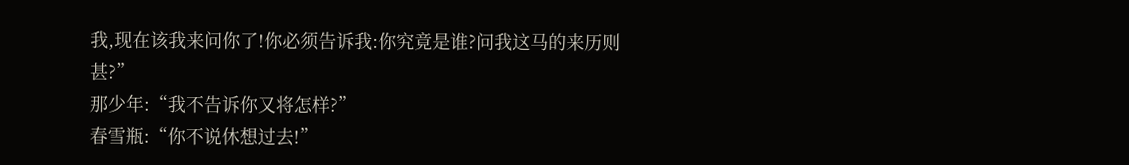我,现在该我来问你了!你必须告诉我:你究竟是谁?问我这马的来历则甚?”
那少年:“我不告诉你又将怎样?”
春雪瓶:“你不说休想过去!”